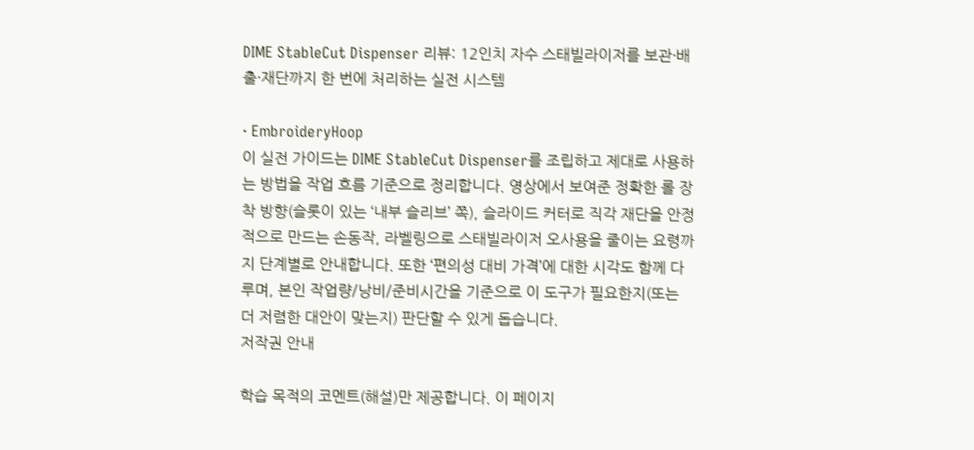DIME StableCut Dispenser 리뷰: 12인치 자수 스태빌라이저를 보관·배출·재단까지 한 번에 처리하는 실전 시스템

· EmbroideryHoop
이 실전 가이드는 DIME StableCut Dispenser를 조립하고 제대로 사용하는 방법을 작업 흐름 기준으로 정리합니다. 영상에서 보여준 정확한 롤 장착 방향(슬롯이 있는 ‘내부 슬리브’ 쪽), 슬라이드 커터로 직각 재단을 안정적으로 만드는 손동작, 라벨링으로 스태빌라이저 오사용을 줄이는 요령까지 단계별로 안내합니다. 또한 ‘편의성 대비 가격’에 대한 시각도 함께 다루며, 본인 작업량/낭비/준비시간을 기준으로 이 도구가 필요한지(또는 더 저렴한 대안이 맞는지) 판단할 수 있게 돕습니다.
저작권 안내

학습 목적의 코멘트(해설)만 제공합니다. 이 페이지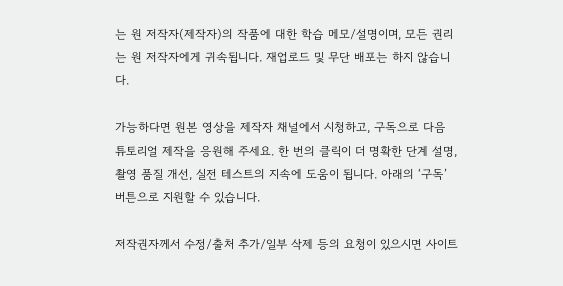는 원 저작자(제작자)의 작품에 대한 학습 메모/설명이며, 모든 권리는 원 저작자에게 귀속됩니다. 재업로드 및 무단 배포는 하지 않습니다.

가능하다면 원본 영상을 제작자 채널에서 시청하고, 구독으로 다음 튜토리얼 제작을 응원해 주세요. 한 번의 클릭이 더 명확한 단계 설명, 촬영 품질 개선, 실전 테스트의 지속에 도움이 됩니다. 아래의 ‘구독’ 버튼으로 지원할 수 있습니다.

저작권자께서 수정/출처 추가/일부 삭제 등의 요청이 있으시면 사이트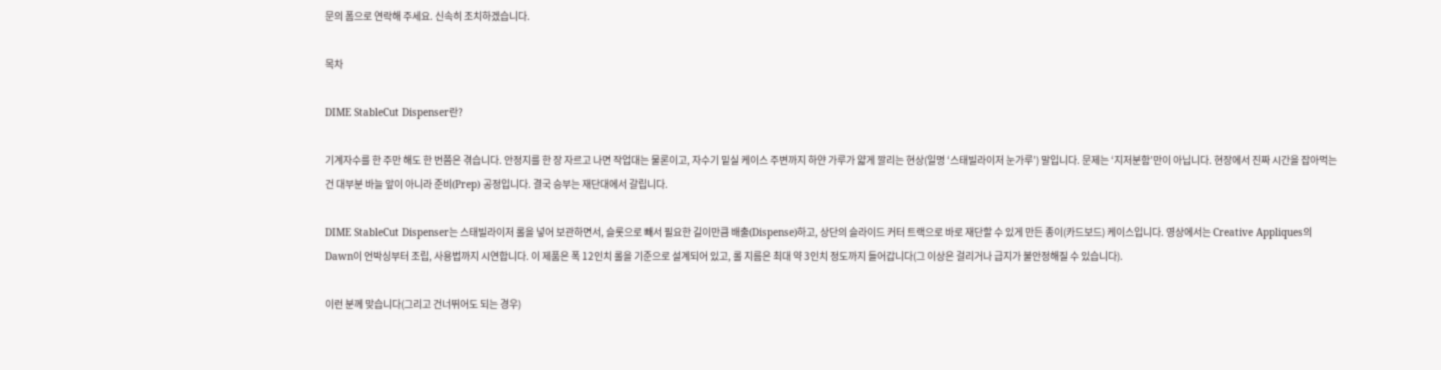문의 폼으로 연락해 주세요. 신속히 조치하겠습니다.

목차

DIME StableCut Dispenser란?

기계자수를 한 주만 해도 한 번쯤은 겪습니다. 안정지를 한 장 자르고 나면 작업대는 물론이고, 자수기 밑실 케이스 주변까지 하얀 가루가 얇게 깔리는 현상(일명 ‘스태빌라이저 눈가루’) 말입니다. 문제는 ‘지저분함’만이 아닙니다. 현장에서 진짜 시간을 잡아먹는 건 대부분 바늘 앞이 아니라 준비(Prep) 공정입니다. 결국 승부는 재단대에서 갈립니다.

DIME StableCut Dispenser는 스태빌라이저 롤을 넣어 보관하면서, 슬롯으로 빼서 필요한 길이만큼 배출(Dispense)하고, 상단의 슬라이드 커터 트랙으로 바로 재단할 수 있게 만든 종이(카드보드) 케이스입니다. 영상에서는 Creative Appliques의 Dawn이 언박싱부터 조립, 사용법까지 시연합니다. 이 제품은 폭 12인치 롤을 기준으로 설계되어 있고, 롤 지름은 최대 약 3인치 정도까지 들어갑니다(그 이상은 걸리거나 급지가 불안정해질 수 있습니다).

이런 분께 맞습니다(그리고 건너뛰어도 되는 경우)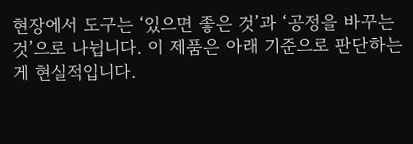현장에서 도구는 ‘있으면 좋은 것’과 ‘공정을 바꾸는 것’으로 나뉩니다. 이 제품은 아래 기준으로 판단하는 게 현실적입니다.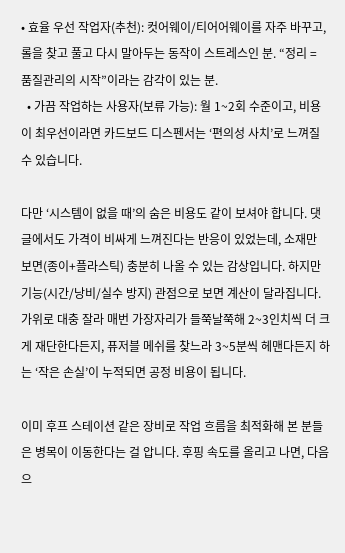• 효율 우선 작업자(추천): 컷어웨이/티어어웨이를 자주 바꾸고, 롤을 찾고 풀고 다시 말아두는 동작이 스트레스인 분. “정리 = 품질관리의 시작”이라는 감각이 있는 분.
  • 가끔 작업하는 사용자(보류 가능): 월 1~2회 수준이고, 비용이 최우선이라면 카드보드 디스펜서는 ‘편의성 사치’로 느껴질 수 있습니다.

다만 ‘시스템이 없을 때’의 숨은 비용도 같이 보셔야 합니다. 댓글에서도 가격이 비싸게 느껴진다는 반응이 있었는데, 소재만 보면(종이+플라스틱) 충분히 나올 수 있는 감상입니다. 하지만 기능(시간/낭비/실수 방지) 관점으로 보면 계산이 달라집니다. 가위로 대충 잘라 매번 가장자리가 들쭉날쭉해 2~3인치씩 더 크게 재단한다든지, 퓨저블 메쉬를 찾느라 3~5분씩 헤맨다든지 하는 ‘작은 손실’이 누적되면 공정 비용이 됩니다.

이미 후프 스테이션 같은 장비로 작업 흐름을 최적화해 본 분들은 병목이 이동한다는 걸 압니다. 후핑 속도를 올리고 나면, 다음으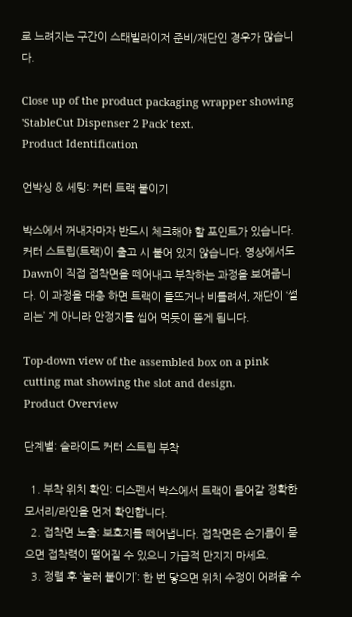로 느려지는 구간이 스태빌라이저 준비/재단인 경우가 많습니다.

Close up of the product packaging wrapper showing 'StableCut Dispenser 2 Pack' text.
Product Identification

언박싱 & 세팅: 커터 트랙 붙이기

박스에서 꺼내자마자 반드시 체크해야 할 포인트가 있습니다. 커터 스트립(트랙)이 출고 시 붙어 있지 않습니다. 영상에서도 Dawn이 직접 접착면을 떼어내고 부착하는 과정을 보여줍니다. 이 과정을 대충 하면 트랙이 들뜨거나 비틀려서, 재단이 ‘썰리는’ 게 아니라 안정지를 씹어 먹듯이 뜯게 됩니다.

Top-down view of the assembled box on a pink cutting mat showing the slot and design.
Product Overview

단계별: 슬라이드 커터 스트립 부착

  1. 부착 위치 확인: 디스펜서 박스에서 트랙이 들어갈 정확한 모서리/라인을 먼저 확인합니다.
  2. 접착면 노출: 보호지를 떼어냅니다. 접착면은 손기름이 묻으면 접착력이 떨어질 수 있으니 가급적 만지지 마세요.
  3. 정렬 후 ‘눌러 붙이기’: 한 번 닿으면 위치 수정이 어려울 수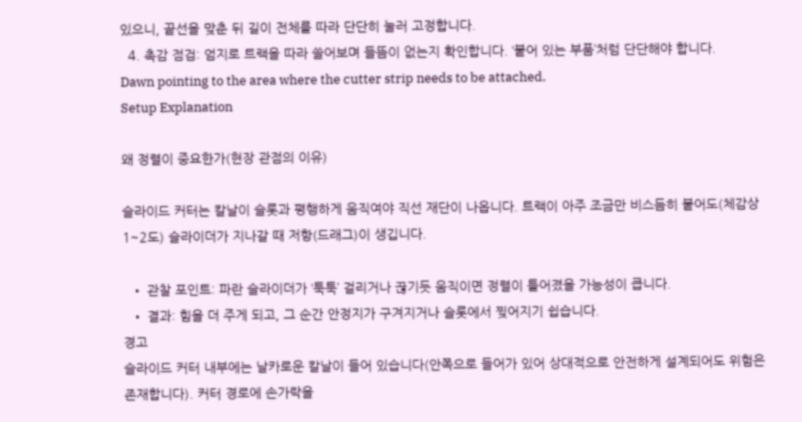있으니, 끝선을 맞춘 뒤 길이 전체를 따라 단단히 눌러 고정합니다.
  4. 촉감 점검: 엄지로 트랙을 따라 쓸어보며 들뜸이 없는지 확인합니다. ‘붙어 있는 부품’처럼 단단해야 합니다.
Dawn pointing to the area where the cutter strip needs to be attached.
Setup Explanation

왜 정렬이 중요한가(현장 관점의 이유)

슬라이드 커터는 칼날이 슬롯과 평행하게 움직여야 직선 재단이 나옵니다. 트랙이 아주 조금만 비스듬히 붙어도(체감상 1~2도) 슬라이더가 지나갈 때 저항(드래그)이 생깁니다.

  • 관찰 포인트: 파란 슬라이더가 ‘툭툭’ 걸리거나 끊기듯 움직이면 정렬이 틀어졌을 가능성이 큽니다.
  • 결과: 힘을 더 주게 되고, 그 순간 안정지가 구겨지거나 슬롯에서 찢어지기 쉽습니다.
경고
슬라이드 커터 내부에는 날카로운 칼날이 들어 있습니다(안쪽으로 들어가 있어 상대적으로 안전하게 설계되어도 위험은 존재합니다). 커터 경로에 손가락을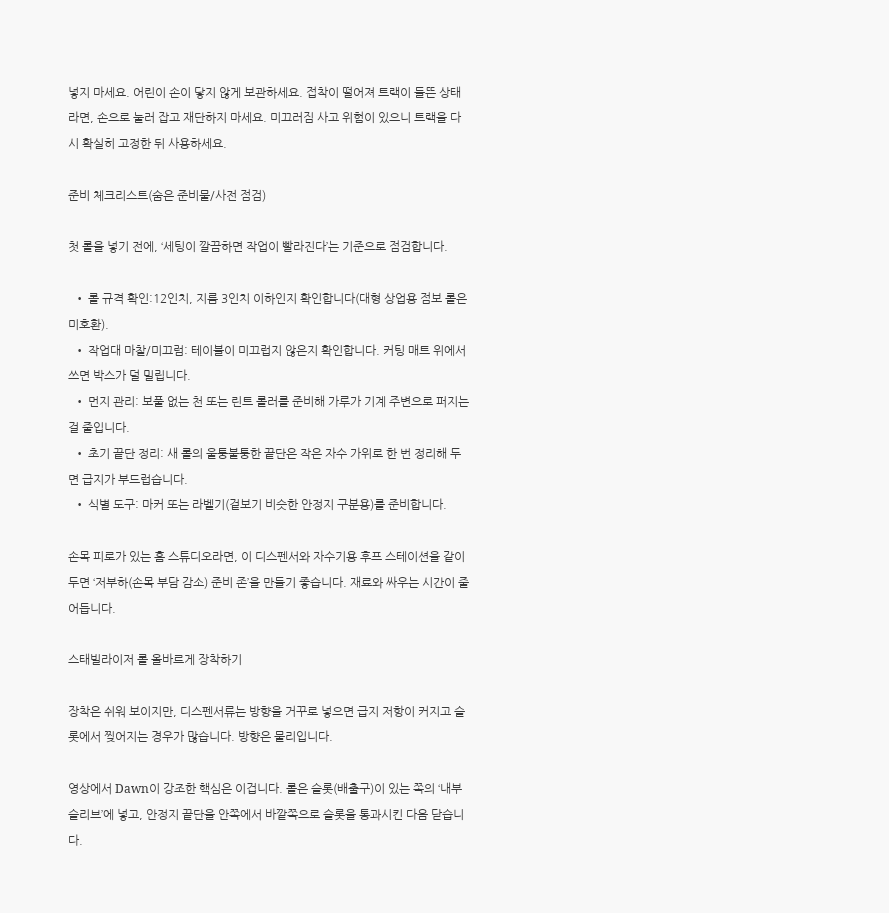넣지 마세요. 어린이 손이 닿지 않게 보관하세요. 접착이 떨어져 트랙이 들뜬 상태라면, 손으로 눌러 잡고 재단하지 마세요. 미끄러짐 사고 위험이 있으니 트랙을 다시 확실히 고정한 뒤 사용하세요.

준비 체크리스트(숨은 준비물/사전 점검)

첫 롤을 넣기 전에, ‘세팅이 깔끔하면 작업이 빨라진다’는 기준으로 점검합니다.

  • 롤 규격 확인:12인치, 지름 3인치 이하인지 확인합니다(대형 상업용 점보 롤은 미호환).
  • 작업대 마찰/미끄럼: 테이블이 미끄럽지 않은지 확인합니다. 커팅 매트 위에서 쓰면 박스가 덜 밀립니다.
  • 먼지 관리: 보풀 없는 천 또는 린트 롤러를 준비해 가루가 기계 주변으로 퍼지는 걸 줄입니다.
  • 초기 끝단 정리: 새 롤의 울퉁불퉁한 끝단은 작은 자수 가위로 한 번 정리해 두면 급지가 부드럽습니다.
  • 식별 도구: 마커 또는 라벨기(겉보기 비슷한 안정지 구분용)를 준비합니다.

손목 피로가 있는 홈 스튜디오라면, 이 디스펜서와 자수기용 후프 스테이션을 같이 두면 ‘저부하(손목 부담 감소) 준비 존’을 만들기 좋습니다. 재료와 싸우는 시간이 줄어듭니다.

스태빌라이저 롤 올바르게 장착하기

장착은 쉬워 보이지만, 디스펜서류는 방향을 거꾸로 넣으면 급지 저항이 커지고 슬롯에서 찢어지는 경우가 많습니다. 방향은 물리입니다.

영상에서 Dawn이 강조한 핵심은 이겁니다. 롤은 슬롯(배출구)이 있는 쪽의 ‘내부 슬리브’에 넣고, 안정지 끝단을 안쪽에서 바깥쪽으로 슬롯을 통과시킨 다음 닫습니다.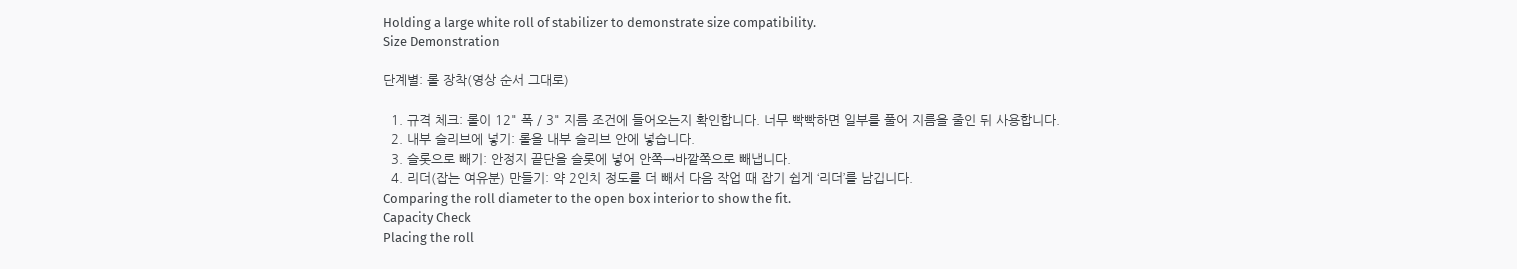Holding a large white roll of stabilizer to demonstrate size compatibility.
Size Demonstration

단계별: 롤 장착(영상 순서 그대로)

  1. 규격 체크: 롤이 12" 폭 / 3" 지름 조건에 들어오는지 확인합니다. 너무 빡빡하면 일부를 풀어 지름을 줄인 뒤 사용합니다.
  2. 내부 슬리브에 넣기: 롤을 내부 슬리브 안에 넣습니다.
  3. 슬롯으로 빼기: 안정지 끝단을 슬롯에 넣어 안쪽→바깥쪽으로 빼냅니다.
  4. 리더(잡는 여유분) 만들기: 약 2인치 정도를 더 빼서 다음 작업 때 잡기 쉽게 ‘리더’를 남깁니다.
Comparing the roll diameter to the open box interior to show the fit.
Capacity Check
Placing the roll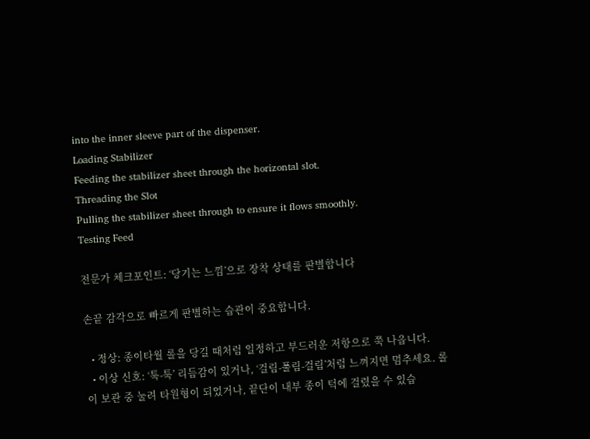into the inner sleeve part of the dispenser.
Loading Stabilizer
Feeding the stabilizer sheet through the horizontal slot.
Threading the Slot
Pulling the stabilizer sheet through to ensure it flows smoothly.
Testing Feed

전문가 체크포인트: ‘당기는 느낌’으로 장착 상태를 판별합니다

손끝 감각으로 빠르게 판별하는 습관이 중요합니다.

  • 정상: 종이타월 롤을 당길 때처럼 일정하고 부드러운 저항으로 쭉 나옵니다.
  • 이상 신호: ‘툭-툭’ 리듬감이 있거나, ‘걸림-풀림-걸림’처럼 느껴지면 멈추세요. 롤이 보관 중 눌려 타원형이 되었거나, 끝단이 내부 종이 턱에 걸렸을 수 있습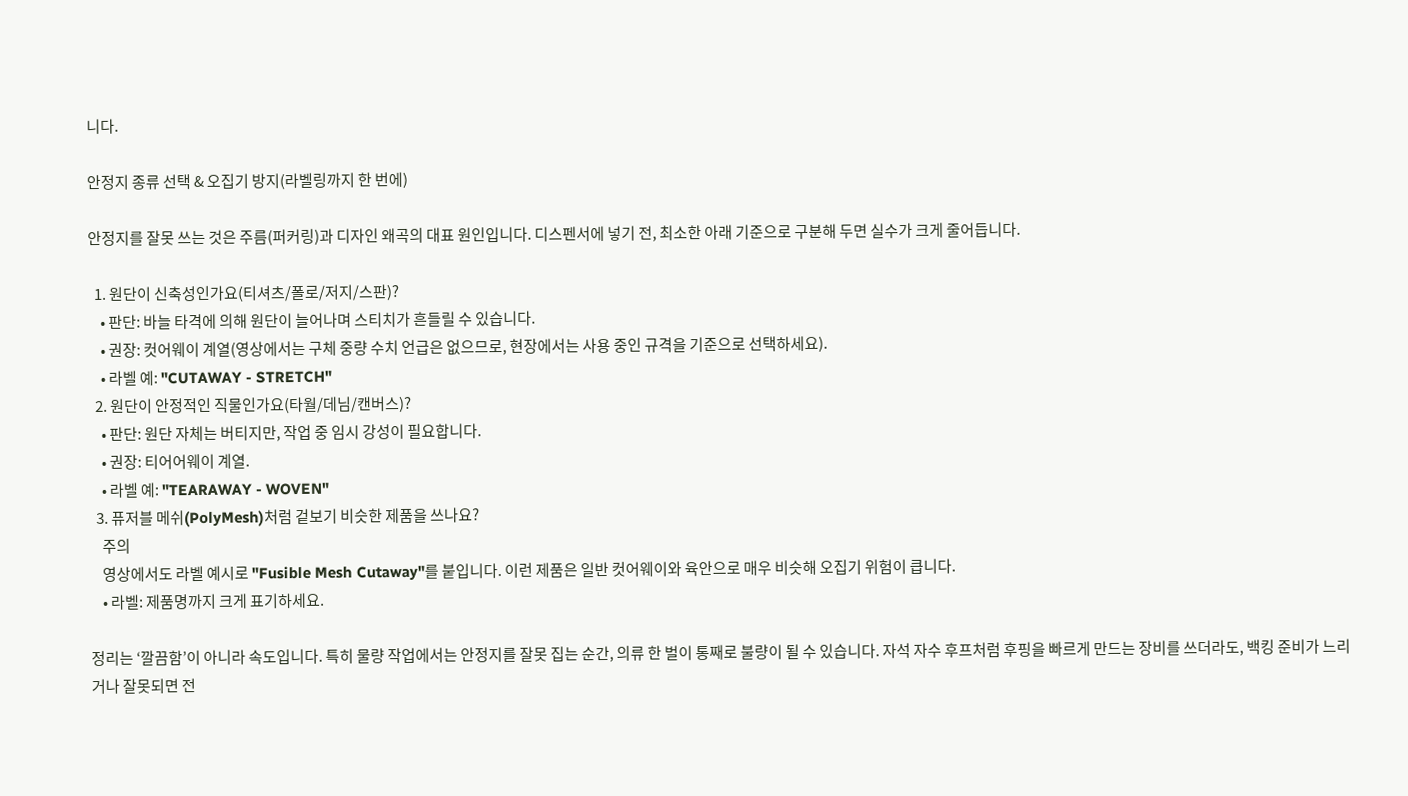니다.

안정지 종류 선택 & 오집기 방지(라벨링까지 한 번에)

안정지를 잘못 쓰는 것은 주름(퍼커링)과 디자인 왜곡의 대표 원인입니다. 디스펜서에 넣기 전, 최소한 아래 기준으로 구분해 두면 실수가 크게 줄어듭니다.

  1. 원단이 신축성인가요(티셔츠/폴로/저지/스판)?
    • 판단: 바늘 타격에 의해 원단이 늘어나며 스티치가 흔들릴 수 있습니다.
    • 권장: 컷어웨이 계열(영상에서는 구체 중량 수치 언급은 없으므로, 현장에서는 사용 중인 규격을 기준으로 선택하세요).
    • 라벨 예: "CUTAWAY - STRETCH"
  2. 원단이 안정적인 직물인가요(타월/데님/캔버스)?
    • 판단: 원단 자체는 버티지만, 작업 중 임시 강성이 필요합니다.
    • 권장: 티어어웨이 계열.
    • 라벨 예: "TEARAWAY - WOVEN"
  3. 퓨저블 메쉬(PolyMesh)처럼 겉보기 비슷한 제품을 쓰나요?
    주의
    영상에서도 라벨 예시로 "Fusible Mesh Cutaway"를 붙입니다. 이런 제품은 일반 컷어웨이와 육안으로 매우 비슷해 오집기 위험이 큽니다.
    • 라벨: 제품명까지 크게 표기하세요.

정리는 ‘깔끔함’이 아니라 속도입니다. 특히 물량 작업에서는 안정지를 잘못 집는 순간, 의류 한 벌이 통째로 불량이 될 수 있습니다. 자석 자수 후프처럼 후핑을 빠르게 만드는 장비를 쓰더라도, 백킹 준비가 느리거나 잘못되면 전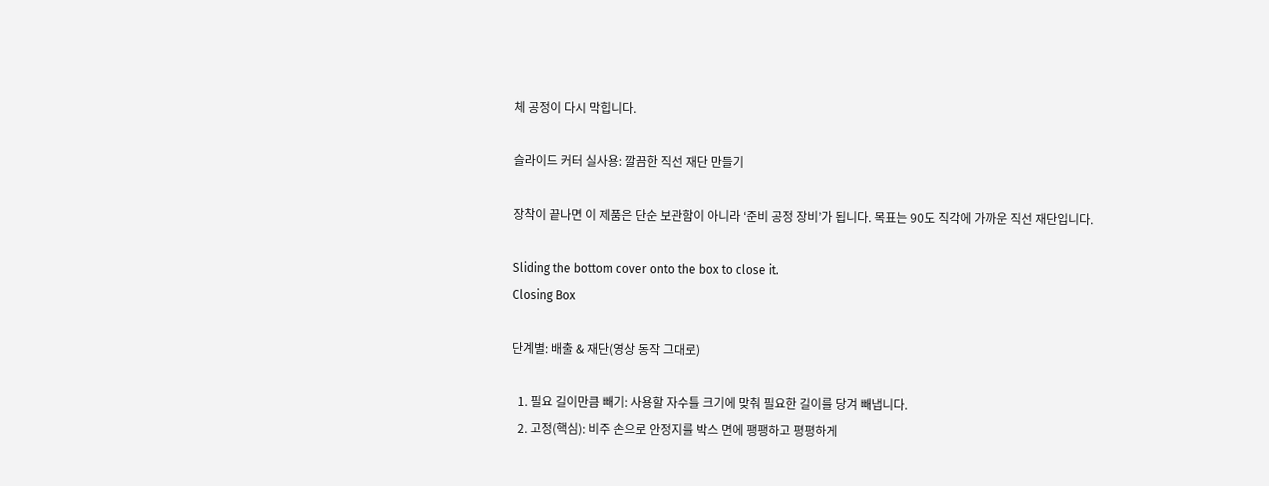체 공정이 다시 막힙니다.

슬라이드 커터 실사용: 깔끔한 직선 재단 만들기

장착이 끝나면 이 제품은 단순 보관함이 아니라 ‘준비 공정 장비’가 됩니다. 목표는 90도 직각에 가까운 직선 재단입니다.

Sliding the bottom cover onto the box to close it.
Closing Box

단계별: 배출 & 재단(영상 동작 그대로)

  1. 필요 길이만큼 빼기: 사용할 자수틀 크기에 맞춰 필요한 길이를 당겨 빼냅니다.
  2. 고정(핵심): 비주 손으로 안정지를 박스 면에 팽팽하고 평평하게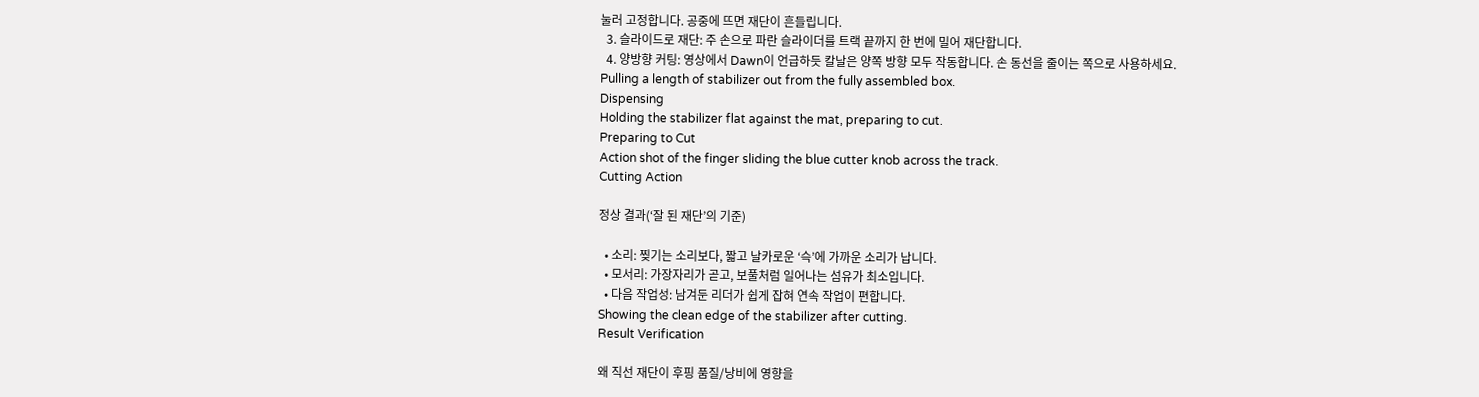눌러 고정합니다. 공중에 뜨면 재단이 흔들립니다.
  3. 슬라이드로 재단: 주 손으로 파란 슬라이더를 트랙 끝까지 한 번에 밀어 재단합니다.
  4. 양방향 커팅: 영상에서 Dawn이 언급하듯 칼날은 양쪽 방향 모두 작동합니다. 손 동선을 줄이는 쪽으로 사용하세요.
Pulling a length of stabilizer out from the fully assembled box.
Dispensing
Holding the stabilizer flat against the mat, preparing to cut.
Preparing to Cut
Action shot of the finger sliding the blue cutter knob across the track.
Cutting Action

정상 결과(‘잘 된 재단’의 기준)

  • 소리: 찢기는 소리보다, 짧고 날카로운 ‘슥’에 가까운 소리가 납니다.
  • 모서리: 가장자리가 곧고, 보풀처럼 일어나는 섬유가 최소입니다.
  • 다음 작업성: 남겨둔 리더가 쉽게 잡혀 연속 작업이 편합니다.
Showing the clean edge of the stabilizer after cutting.
Result Verification

왜 직선 재단이 후핑 품질/낭비에 영향을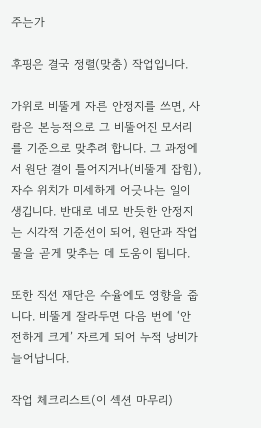주는가

후핑은 결국 정렬(맞춤) 작업입니다.

가위로 비뚤게 자른 안정지를 쓰면, 사람은 본능적으로 그 비뚤어진 모서리를 기준으로 맞추려 합니다. 그 과정에서 원단 결이 틀어지거나(비뚤게 잡힘), 자수 위치가 미세하게 어긋나는 일이 생깁니다. 반대로 네모 반듯한 안정지는 시각적 기준선이 되어, 원단과 작업물을 곧게 맞추는 데 도움이 됩니다.

또한 직선 재단은 수율에도 영향을 줍니다. 비뚤게 잘라두면 다음 번에 ‘안전하게 크게’ 자르게 되어 누적 낭비가 늘어납니다.

작업 체크리스트(이 섹션 마무리)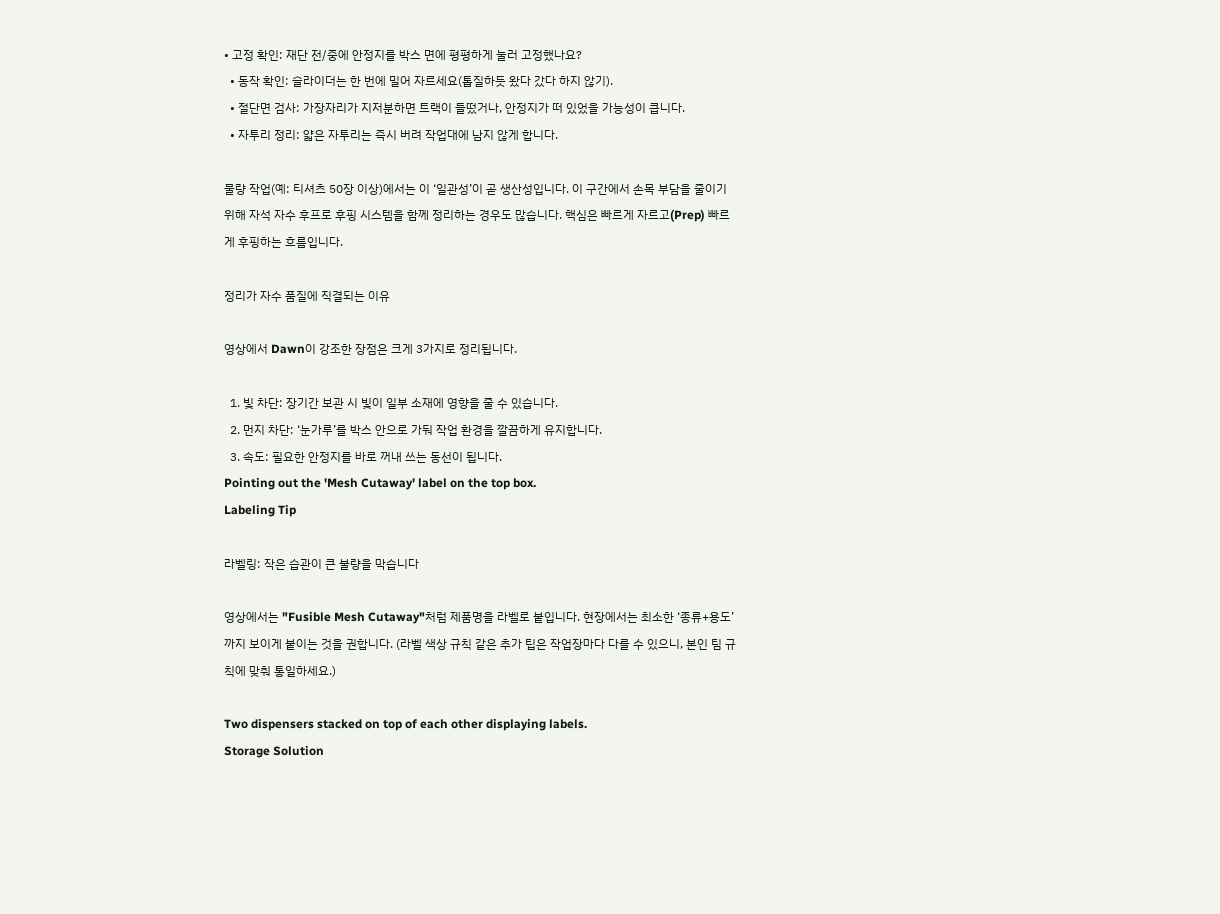• 고정 확인: 재단 전/중에 안정지를 박스 면에 평평하게 눌러 고정했나요?
  • 동작 확인: 슬라이더는 한 번에 밀어 자르세요(톱질하듯 왔다 갔다 하지 않기).
  • 절단면 검사: 가장자리가 지저분하면 트랙이 들떴거나, 안정지가 떠 있었을 가능성이 큽니다.
  • 자투리 정리: 얇은 자투리는 즉시 버려 작업대에 남지 않게 합니다.

물량 작업(예: 티셔츠 50장 이상)에서는 이 ‘일관성’이 곧 생산성입니다. 이 구간에서 손목 부담을 줄이기 위해 자석 자수 후프로 후핑 시스템을 함께 정리하는 경우도 많습니다. 핵심은 빠르게 자르고(Prep) 빠르게 후핑하는 흐름입니다.

정리가 자수 품질에 직결되는 이유

영상에서 Dawn이 강조한 장점은 크게 3가지로 정리됩니다.

  1. 빛 차단: 장기간 보관 시 빛이 일부 소재에 영향을 줄 수 있습니다.
  2. 먼지 차단: ‘눈가루’를 박스 안으로 가둬 작업 환경을 깔끔하게 유지합니다.
  3. 속도: 필요한 안정지를 바로 꺼내 쓰는 동선이 됩니다.
Pointing out the 'Mesh Cutaway' label on the top box.
Labeling Tip

라벨링: 작은 습관이 큰 불량을 막습니다

영상에서는 "Fusible Mesh Cutaway"처럼 제품명을 라벨로 붙입니다. 현장에서는 최소한 ‘종류+용도’까지 보이게 붙이는 것을 권합니다. (라벨 색상 규칙 같은 추가 팁은 작업장마다 다를 수 있으니, 본인 팀 규칙에 맞춰 통일하세요.)

Two dispensers stacked on top of each other displaying labels.
Storage Solution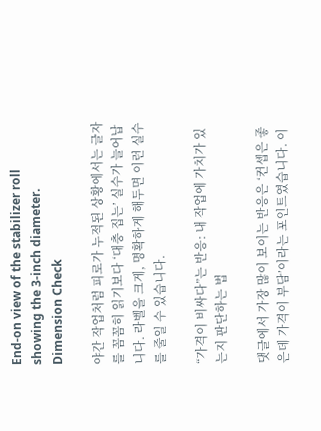End-on view of the stabilizer roll showing the 3-inch diameter.
Dimension Check

야간 작업처럼 피로가 누적된 상황에서는 글자를 꼼꼼히 읽기보다 ‘대충 집는’ 실수가 늘어납니다. 라벨을 크게, 명확하게 해두면 이런 실수를 줄일 수 있습니다.

“가격이 비싸다”는 반응: 내 작업에 가치가 있는지 판단하는 법

댓글에서 가장 많이 보이는 반응은 ‘컨셉은 좋은데 가격이 부담’이라는 포인트였습니다. 이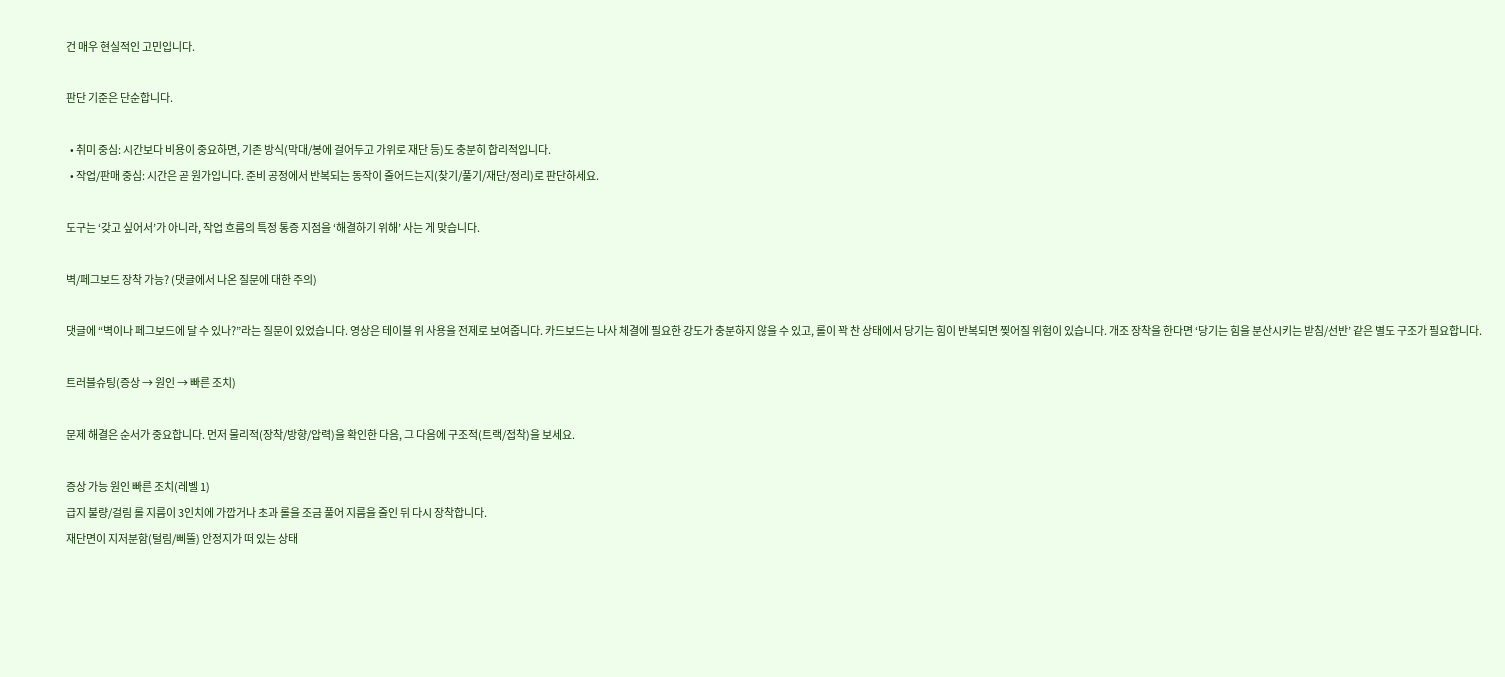건 매우 현실적인 고민입니다.

판단 기준은 단순합니다.

  • 취미 중심: 시간보다 비용이 중요하면, 기존 방식(막대/봉에 걸어두고 가위로 재단 등)도 충분히 합리적입니다.
  • 작업/판매 중심: 시간은 곧 원가입니다. 준비 공정에서 반복되는 동작이 줄어드는지(찾기/풀기/재단/정리)로 판단하세요.

도구는 ‘갖고 싶어서’가 아니라, 작업 흐름의 특정 통증 지점을 ‘해결하기 위해’ 사는 게 맞습니다.

벽/페그보드 장착 가능? (댓글에서 나온 질문에 대한 주의)

댓글에 “벽이나 페그보드에 달 수 있나?”라는 질문이 있었습니다. 영상은 테이블 위 사용을 전제로 보여줍니다. 카드보드는 나사 체결에 필요한 강도가 충분하지 않을 수 있고, 롤이 꽉 찬 상태에서 당기는 힘이 반복되면 찢어질 위험이 있습니다. 개조 장착을 한다면 ‘당기는 힘을 분산시키는 받침/선반’ 같은 별도 구조가 필요합니다.

트러블슈팅(증상 → 원인 → 빠른 조치)

문제 해결은 순서가 중요합니다. 먼저 물리적(장착/방향/압력)을 확인한 다음, 그 다음에 구조적(트랙/접착)을 보세요.

증상 가능 원인 빠른 조치(레벨 1)
급지 불량/걸림 롤 지름이 3인치에 가깝거나 초과 롤을 조금 풀어 지름을 줄인 뒤 다시 장착합니다.
재단면이 지저분함(털림/삐뚤) 안정지가 떠 있는 상태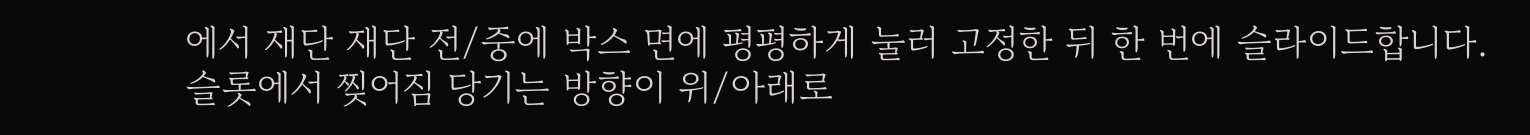에서 재단 재단 전/중에 박스 면에 평평하게 눌러 고정한 뒤 한 번에 슬라이드합니다.
슬롯에서 찢어짐 당기는 방향이 위/아래로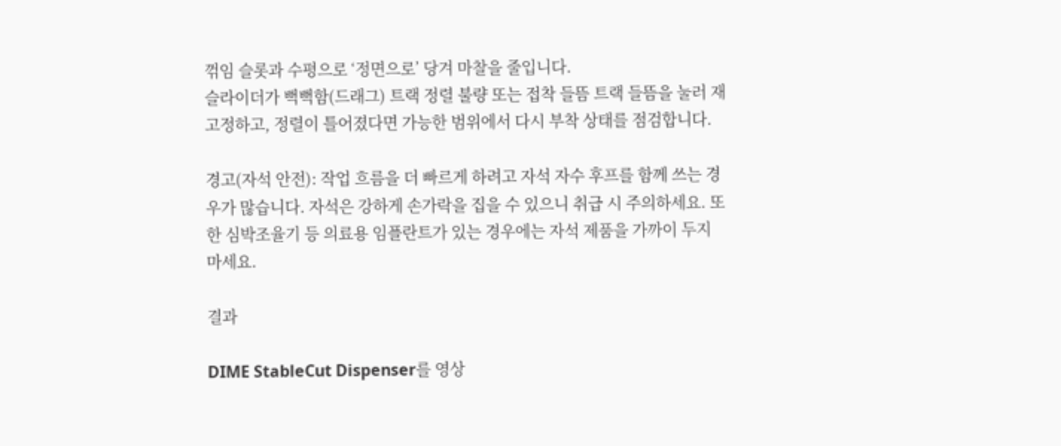꺾임 슬롯과 수평으로 ‘정면으로’ 당겨 마찰을 줄입니다.
슬라이더가 뻑뻑함(드래그) 트랙 정렬 불량 또는 접착 들뜸 트랙 들뜸을 눌러 재고정하고, 정렬이 틀어졌다면 가능한 범위에서 다시 부착 상태를 점검합니다.

경고(자석 안전): 작업 흐름을 더 빠르게 하려고 자석 자수 후프를 함께 쓰는 경우가 많습니다. 자석은 강하게 손가락을 집을 수 있으니 취급 시 주의하세요. 또한 심박조율기 등 의료용 임플란트가 있는 경우에는 자석 제품을 가까이 두지 마세요.

결과

DIME StableCut Dispenser를 영상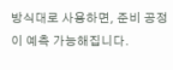방식대로 사용하면, 준비 공정이 예측 가능해집니다.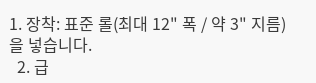1. 장착: 표준 롤(최대 12" 폭 / 약 3" 지름)을 넣습니다.
  2. 급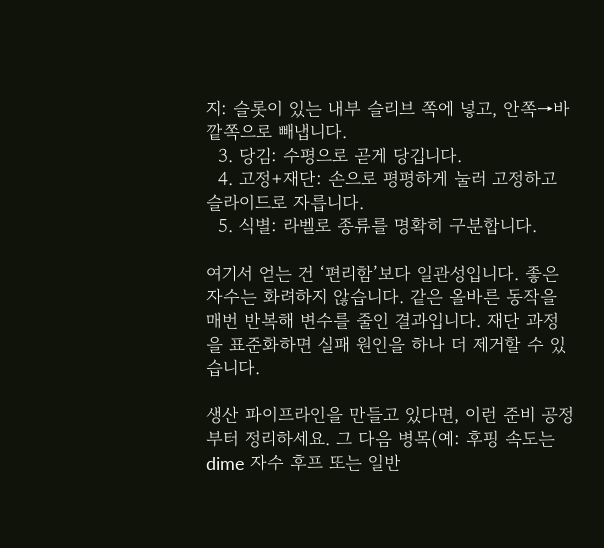지: 슬롯이 있는 내부 슬리브 쪽에 넣고, 안쪽→바깥쪽으로 빼냅니다.
  3. 당김: 수평으로 곧게 당깁니다.
  4. 고정+재단: 손으로 평평하게 눌러 고정하고 슬라이드로 자릅니다.
  5. 식별: 라벨로 종류를 명확히 구분합니다.

여기서 얻는 건 ‘편리함’보다 일관성입니다. 좋은 자수는 화려하지 않습니다. 같은 올바른 동작을 매번 반복해 변수를 줄인 결과입니다. 재단 과정을 표준화하면 실패 원인을 하나 더 제거할 수 있습니다.

생산 파이프라인을 만들고 있다면, 이런 준비 공정부터 정리하세요. 그 다음 병목(예: 후핑 속도는 dime 자수 후프 또는 일반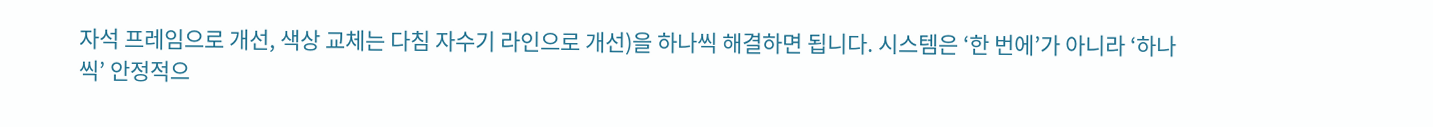자석 프레임으로 개선, 색상 교체는 다침 자수기 라인으로 개선)을 하나씩 해결하면 됩니다. 시스템은 ‘한 번에’가 아니라 ‘하나씩’ 안정적으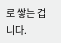로 쌓는 겁니다.